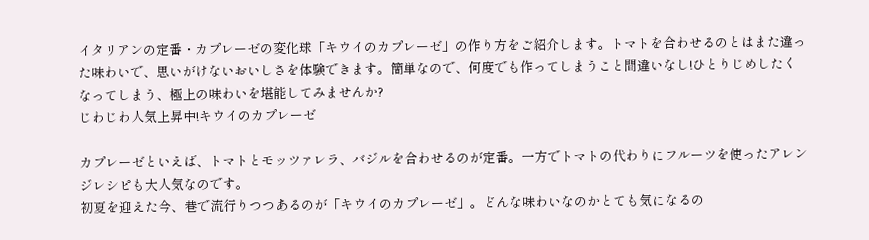イタリアンの定番・カプレーゼの変化球「キウイのカプレーゼ」の作り方をご紹介します。トマトを合わせるのとはまた違った味わいで、思いがけないおいしさを体験できます。簡単なので、何度でも作ってしまうこと間違いなし!ひとりじめしたくなってしまう、極上の味わいを堪能してみませんか?
じわじわ人気上昇中!キウイのカプレーゼ

カプレーゼといえば、トマトとモッツァレラ、バジルを合わせるのが定番。一方でトマトの代わりにフルーツを使ったアレンジレシピも大人気なのです。
初夏を迎えた今、巷で流行りつつあるのが「キウイのカプレーゼ」。どんな味わいなのかとても気になるの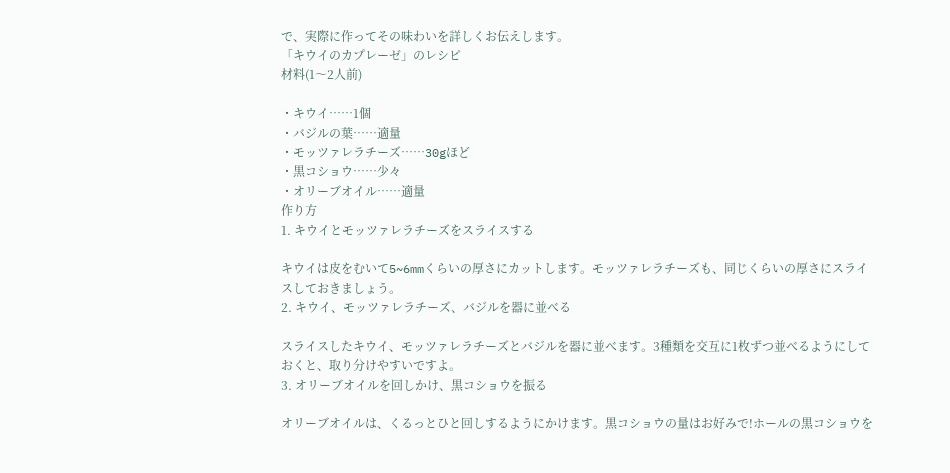で、実際に作ってその味わいを詳しくお伝えします。
「キウイのカプレーゼ」のレシピ
材料(1〜2人前)

・キウイ……1個
・バジルの葉……適量
・モッツァレラチーズ……30gほど
・黒コショウ……少々
・オリーブオイル……適量
作り方
1. キウイとモッツァレラチーズをスライスする

キウイは皮をむいて5~6mmくらいの厚さにカットします。モッツァレラチーズも、同じくらいの厚さにスライスしておきましょう。
2. キウイ、モッツァレラチーズ、バジルを器に並べる

スライスしたキウイ、モッツァレラチーズとバジルを器に並べます。3種類を交互に1枚ずつ並べるようにしておくと、取り分けやすいですよ。
3. オリーブオイルを回しかけ、黒コショウを振る

オリーブオイルは、くるっとひと回しするようにかけます。黒コショウの量はお好みで!ホールの黒コショウを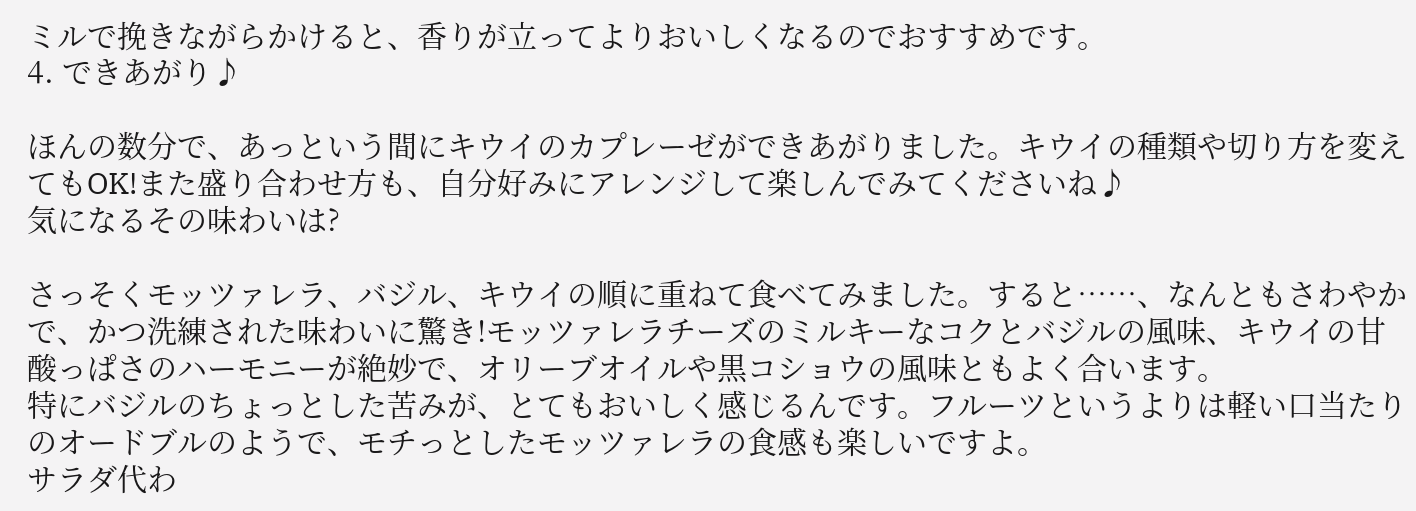ミルで挽きながらかけると、香りが立ってよりおいしくなるのでおすすめです。
4. できあがり♪

ほんの数分で、あっという間にキウイのカプレーゼができあがりました。キウイの種類や切り方を変えてもOK!また盛り合わせ方も、自分好みにアレンジして楽しんでみてくださいね♪
気になるその味わいは?

さっそくモッツァレラ、バジル、キウイの順に重ねて食べてみました。すると……、なんともさわやかで、かつ洗練された味わいに驚き!モッツァレラチーズのミルキーなコクとバジルの風味、キウイの甘酸っぱさのハーモニーが絶妙で、オリーブオイルや黒コショウの風味ともよく合います。
特にバジルのちょっとした苦みが、とてもおいしく感じるんです。フルーツというよりは軽い口当たりのオードブルのようで、モチっとしたモッツァレラの食感も楽しいですよ。
サラダ代わ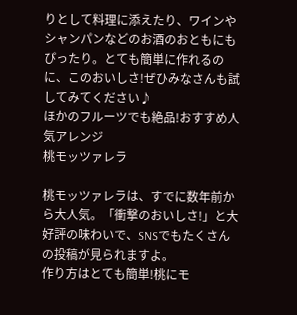りとして料理に添えたり、ワインやシャンパンなどのお酒のおともにもぴったり。とても簡単に作れるのに、このおいしさ!ぜひみなさんも試してみてください♪
ほかのフルーツでも絶品!おすすめ人気アレンジ
桃モッツァレラ

桃モッツァレラは、すでに数年前から大人気。「衝撃のおいしさ!」と大好評の味わいで、SNSでもたくさんの投稿が見られますよ。
作り方はとても簡単!桃にモ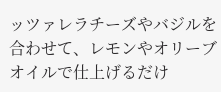ッツァレラチーズやバジルを合わせて、レモンやオリーブオイルで仕上げるだけ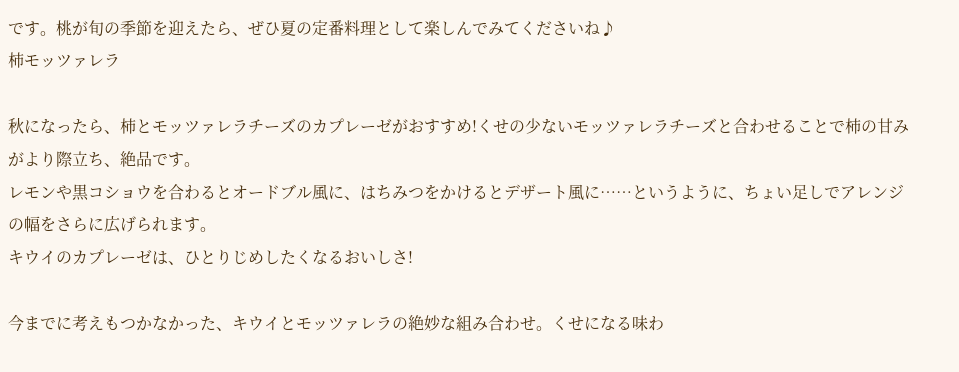です。桃が旬の季節を迎えたら、ぜひ夏の定番料理として楽しんでみてくださいね♪
柿モッツァレラ

秋になったら、柿とモッツァレラチーズのカプレーゼがおすすめ!くせの少ないモッツァレラチーズと合わせることで柿の甘みがより際立ち、絶品です。
レモンや黒コショウを合わるとオードブル風に、はちみつをかけるとデザート風に……というように、ちょい足しでアレンジの幅をさらに広げられます。
キウイのカプレーゼは、ひとりじめしたくなるおいしさ!

今までに考えもつかなかった、キウイとモッツァレラの絶妙な組み合わせ。くせになる味わ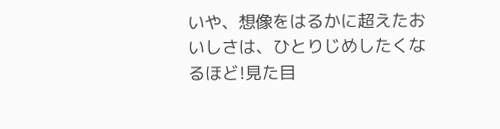いや、想像をはるかに超えたおいしさは、ひとりじめしたくなるほど!見た目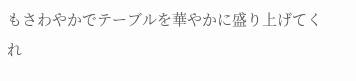もさわやかでテーブルを華やかに盛り上げてくれ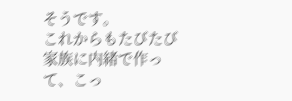そうです。
これからもたびたび家族に内緒で作って、こっ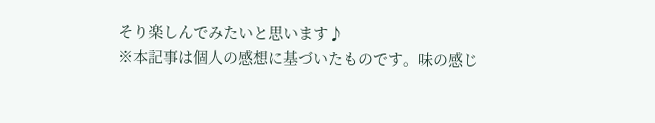そり楽しんでみたいと思います♪
※本記事は個人の感想に基づいたものです。味の感じ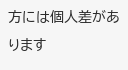方には個人差があります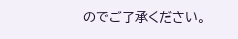のでご了承ください。